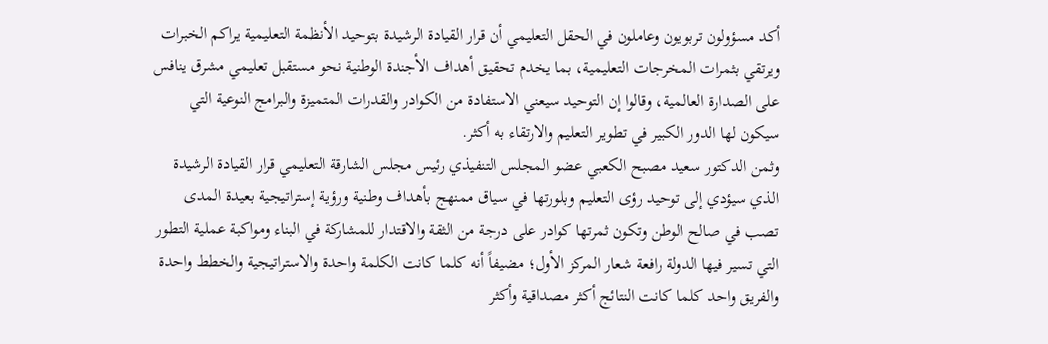أكد مسؤولون تربويون وعاملون في الحقل التعليمي أن قرار القيادة الرشيدة بتوحيد الأنظمة التعليمية يراكم الخبرات ويرتقي بثمرات المخرجات التعليمية، بما يخدم تحقيق أهداف الأجندة الوطنية نحو مستقبل تعليمي مشرق ينافس على الصدارة العالمية، وقالوا إن التوحيد سيعني الاستفادة من الكوادر والقدرات المتميزة والبرامج النوعية التي سيكون لها الدور الكبير في تطوير التعليم والارتقاء به أكثر.
وثمن الدكتور سعيد مصبح الكعبي عضو المجلس التنفيذي رئيس مجلس الشارقة التعليمي قرار القيادة الرشيدة الذي سيؤدي إلى توحيد رؤى التعليم وبلورتها في سياق ممنهج بأهداف وطنية ورؤية إستراتيجية بعيدة المدى تصب في صالح الوطن وتكون ثمرتها كوادر على درجة من الثقة والاقتدار للمشاركة في البناء ومواكبة عملية التطور التي تسير فيها الدولة رافعة شعار المركز الأول؛ مضيفاً أنه كلما كانت الكلمة واحدة والاستراتيجية والخطط واحدة والفريق واحد كلما كانت النتائج أكثر مصداقية وأكثر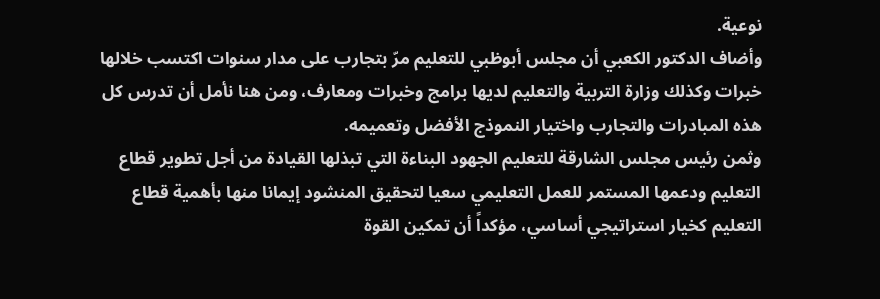نوعية.
وأضاف الدكتور الكعبي أن مجلس أبوظبي للتعليم مرّ بتجارب على مدار سنوات اكتسب خلالها خبرات وكذلك وزارة التربية والتعليم لديها برامج وخبرات ومعارف، ومن هنا نأمل أن تدرس كل هذه المبادرات والتجارب واختيار النموذج الأفضل وتعميمه.
وثمن رئيس مجلس الشارقة للتعليم الجهود البناءة التي تبذلها القيادة من أجل تطوير قطاع التعليم ودعمها المستمر للعمل التعليمي سعيا لتحقيق المنشود إيمانا منها بأهمية قطاع التعليم كخيار استراتيجي أساسي، مؤكداً أن تمكين القوة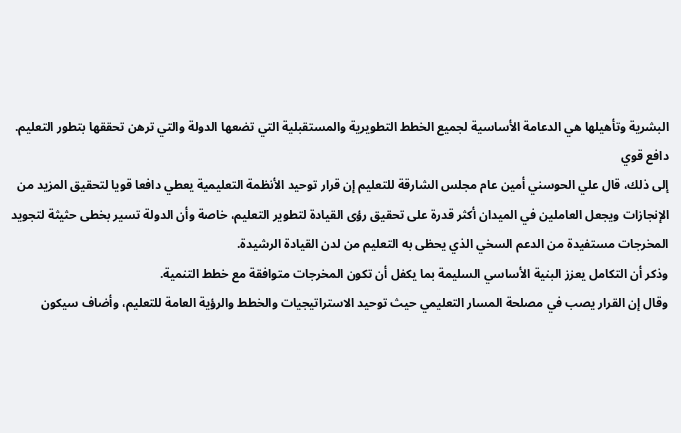البشرية وتأهيلها هي الدعامة الأساسية لجميع الخطط التطويرية والمستقبلية التي تضعها الدولة والتي ترهن تحققها بتطور التعليم.
دافع قوي
إلى ذلك، قال علي الحوسني أمين عام مجلس الشارقة للتعليم إن قرار توحيد الأنظمة التعليمية يعطي دافعا قويا لتحقيق المزيد من الإنجازات ويجعل العاملين في الميدان أكثر قدرة على تحقيق رؤى القيادة لتطوير التعليم، خاصة وأن الدولة تسير بخطى حثيثة لتجويد المخرجات مستفيدة من الدعم السخي الذي يحظى به التعليم من لدن القيادة الرشيدة.
وذكر أن التكامل يعزز البنية الأساسي السليمة بما يكفل أن تكون المخرجات متوافقة مع خطط التنمية.
وقال إن القرار يصب في مصلحة المسار التعليمي حيث توحيد الاستراتيجيات والخطط والرؤية العامة للتعليم، وأضاف سيكون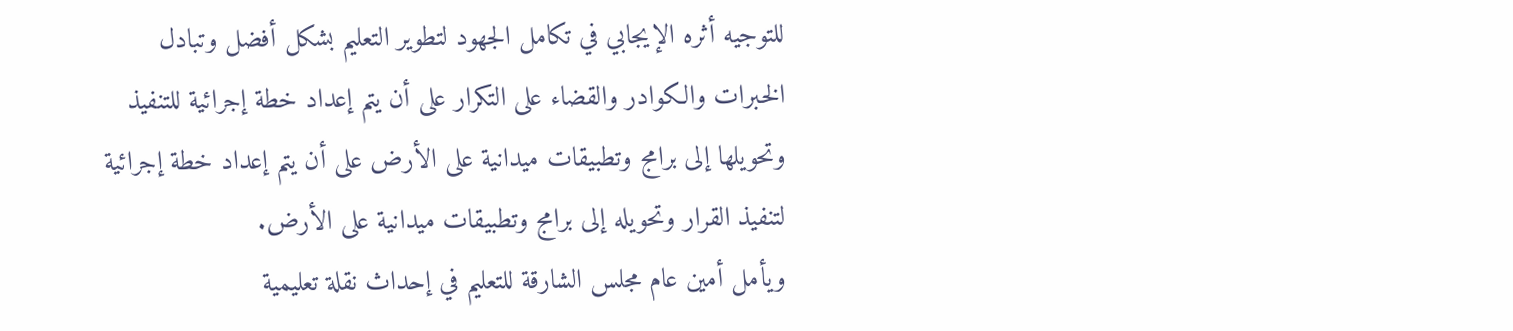للتوجيه أثره الإيجابي في تكامل الجهود لتطوير التعليم بشكل أفضل وتبادل الخبرات والكوادر والقضاء على التكرار على أن يتم إعداد خطة إجرائية للتنفيذ وتحويلها إلى برامج وتطبيقات ميدانية على الأرض على أن يتم إعداد خطة إجرائية لتنفيذ القرار وتحويله إلى برامج وتطبيقات ميدانية على الأرض.
ويأمل أمين عام مجلس الشارقة للتعليم في إحداث نقلة تعليمية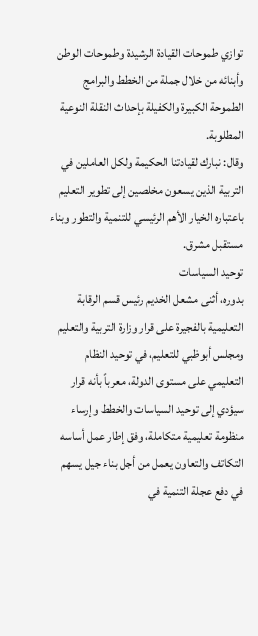توازي طموحات القيادة الرشيدة وطموحات الوطن وأبنائه من خلال جملة من الخطط والبرامج الطموحة الكبيرة والكفيلة بإحداث النقلة النوعية المطلوبة.
وقال: نبارك لقيادتنا الحكيمة ولكل العاملين في التربية الذين يسعون مخلصين إلى تطوير التعليم باعتباره الخيار الأهم الرئيسي للتنمية والتطور وبناء مستقبل مشرق.
توحيد السياسات
بدوره، أثنى مشعل الخديم رئيس قسم الرقابة التعليمية بالفجيرة على قرار وزارة التربية والتعليم ومجلس أبوظبي للتعليم، في توحيد النظام التعليمي على مستوى الدولة، معرباً بأنه قرار سيؤدي إلى توحيد السياسات والخطط وإرساء منظومة تعليمية متكاملة، وفق إطار عمل أساسه التكاتف والتعاون يعمل من أجل بناء جيل يسهم في دفع عجلة التنمية في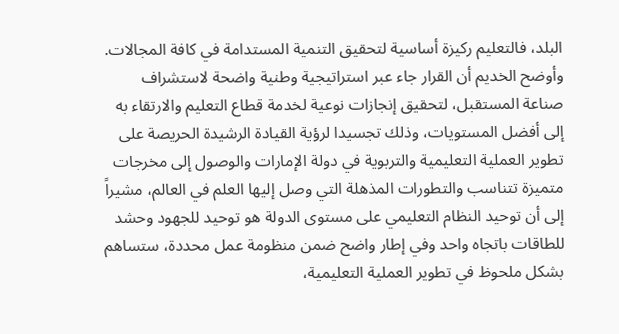البلد، فالتعليم ركيزة أساسية لتحقيق التنمية المستدامة في كافة المجالات.
وأوضح الخديم أن القرار جاء عبر استراتيجية وطنية واضحة لاستشراف صناعة المستقبل، لتحقيق إنجازات نوعية لخدمة قطاع التعليم والارتقاء به إلى أفضل المستويات، وذلك تجسيدا لرؤية القيادة الرشيدة الحريصة على تطوير العملية التعليمية والتربوية في دولة الإمارات والوصول إلى مخرجات متميزة تتناسب والتطورات المذهلة التي وصل إليها العلم في العالم، مشيراً إلى أن توحيد النظام التعليمي على مستوى الدولة هو توحيد للجهود وحشد للطاقات باتجاه واحد وفي إطار واضح ضمن منظومة عمل محددة، ستساهم بشكل ملحوظ في تطوير العملية التعليمية،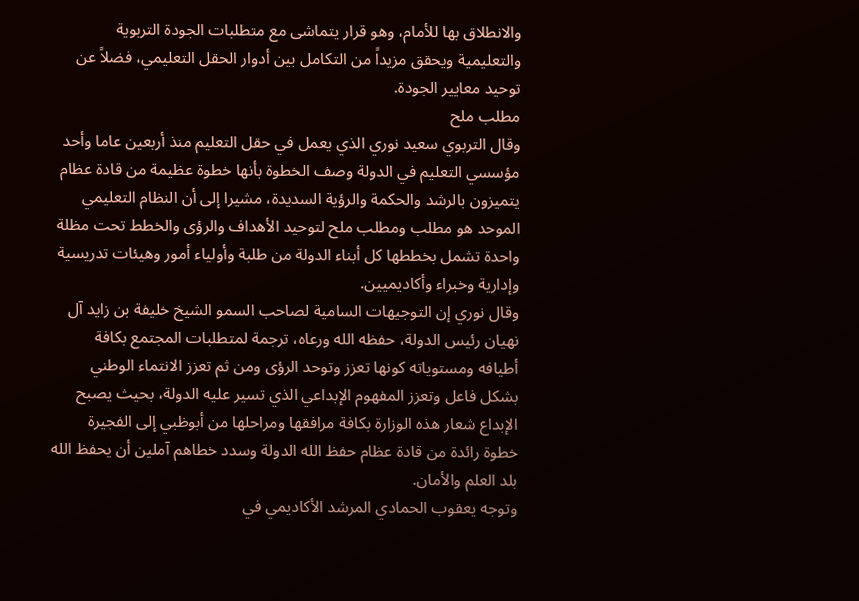والانطلاق بها للأمام، وهو قرار يتماشى مع متطلبات الجودة التربوية والتعليمية ويحقق مزيداً من التكامل بين أدوار الحقل التعليمي، فضلاً عن توحيد معايير الجودة.
مطلب ملح
وقال التربوي سعيد نوري الذي يعمل في حقل التعليم منذ أربعين عاما وأحد مؤسسي التعليم في الدولة وصف الخطوة بأنها خطوة عظيمة من قادة عظام يتميزون بالرشد والحكمة والرؤية السديدة، مشيرا إلى أن النظام التعليمي الموحد هو مطلب ومطلب ملح لتوحيد الأهداف والرؤى والخطط تحت مظلة واحدة تشمل بخططها كل أبناء الدولة من طلبة وأولياء أمور وهيئات تدريسية وإدارية وخبراء وأكاديميين.
وقال نوري إن التوجيهات السامية لصاحب السمو الشيخ خليفة بن زايد آل نهيان رئيس الدولة، حفظه الله ورعاه، ترجمة لمتطلبات المجتمع بكافة أطيافه ومستوياته كونها تعزز وتوحد الرؤى ومن ثم تعزز الانتماء الوطني بشكل فاعل وتعزز المفهوم الإبداعي الذي تسير عليه الدولة، بحيث يصبح الإبداع شعار هذه الوزارة بكافة مرافقها ومراحلها من أبوظبي إلى الفجيرة خطوة رائدة من قادة عظام حفظ الله الدولة وسدد خطاهم آملين أن يحفظ الله بلد العلم والأمان.
وتوجه يعقوب الحمادي المرشد الأكاديمي في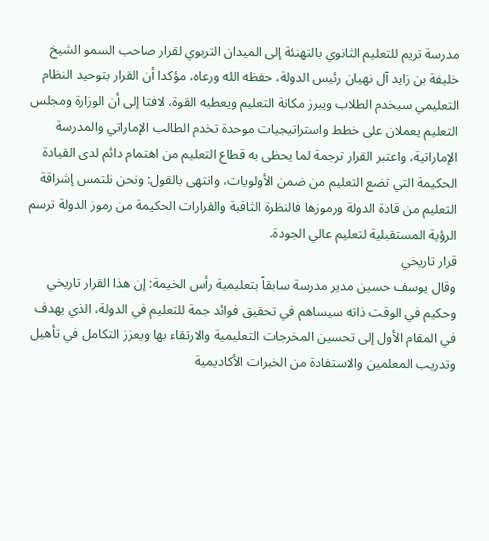مدرسة تريم للتعليم الثانوي بالتهنئة إلى الميدان التربوي لقرار صاحب السمو الشيخ خليفة بن زايد آل نهيان رئيس الدولة، حفظه الله ورعاه، مؤكدا أن القرار بتوحيد النظام التعليمي سيخدم الطلاب ويبرز مكانة التعليم ويعطيه القوة، لافتا إلى أن الوزارة ومجلس التعليم يعملان على خطط واستراتيجيات موحدة تخدم الطالب الإماراتي والمدرسة الإماراتية، واعتبر القرار ترجمة لما يحظى به قطاع التعليم من اهتمام دائم لدى القيادة الحكيمة التي تضع التعليم من ضمن الأولويات، وانتهى بالقول: ونحن نلتمس إشراقة التعليم من قادة الدولة ورموزها فالنظرة الثاقبة والقرارات الحكيمة من رموز الدولة ترسم الرؤية المستقبلية لتعليم عالي الجودة.
قرار تاريخي
وقال يوسف حسين مدير مدرسة سابقاً بتعليمية رأس الخيمة: إن هذا القرار تاريخي وحكيم في الوقت ذاته سيساهم في تحقيق فوائد جمة للتعليم في الدولة، الذي يهدف في المقام الأول إلى تحسين المخرجات التعليمية والارتقاء بها ويعزز التكامل في تأهيل وتدريب المعلمين والاستفادة من الخبرات الأكاديمية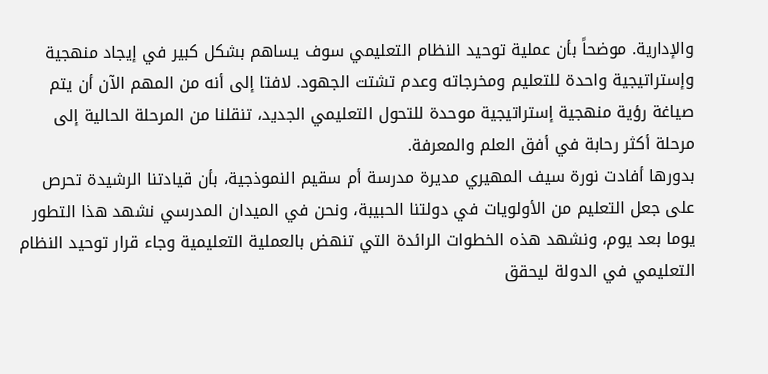والإدارية. موضحاً بأن عملية توحيد النظام التعليمي سوف يساهم بشكل كبير في إيجاد منهجية وإستراتيجية واحدة للتعليم ومخرجاته وعدم تشتت الجهود. لافتا إلى أنه من المهم الآن أن يتم صياغة رؤية منهجية إستراتيجية موحدة للتحول التعليمي الجديد، تنقلنا من المرحلة الحالية إلى مرحلة أكثر رحابة في أفق العلم والمعرفة.
بدورها أفادت نورة سيف المهيري مديرة مدرسة أم سقيم النموذجية، بأن قيادتنا الرشيدة تحرص على جعل التعليم من الأولويات في دولتنا الحبيبة، ونحن في الميدان المدرسي نشهد هذا التطور يوما بعد يوم، ونشهد هذه الخطوات الرائدة التي تنهض بالعملية التعليمية وجاء قرار توحيد النظام التعليمي في الدولة ليحقق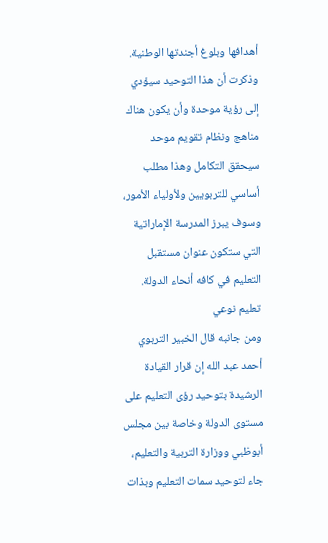أهدافها وبلوغ أجندتها الوطنية. وذكرت أن هذا التوحيد سيؤدي إلى رؤية موحدة وأن يكون هناك مناهج ونظام تقويم موحد سيحقق التكامل وهذا مطلب أساسي للتربويين ولأولياء الأمور، وسوف يبرز المدرسة الإماراتية التي ستكون عنوان مستقبل التعليم في كافه أنحاء الدولة.
تعليم نوعي
ومن جانبه قال الخبير التربوي أحمد عبد الله إن قرار القيادة الرشيدة بتوحيد رؤى التعليم على مستوى الدولة وخاصة بين مجلس أبوظبي ووزارة التربية والتعليم، جاء لتوحيد سمات التعليم وبذات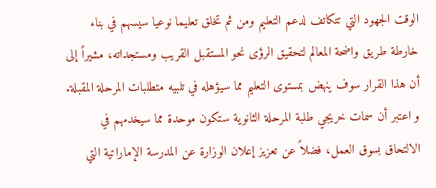الوقت الجهود التي تتكاتف لدعم التعليم ومن ثم تخلق تعليما نوعيا سيسهم في بناء خارطة طريق واضحة المعالم لتحقيق الرؤى نحو المستقبل القريب ومستجداته، مشيراً إلى أن هذا القرار سوف ينهض بمستوى التعليم مما سيؤهله في تلبيه متطلبات المرحلة المقبلة.
و اعتبر أن سمات خريجي طلبة المرحلة الثانوية ستكون موحدة مما سيخدمهم في الالتحاق بسوق العمل، فضلاً عن تعزيز إعلان الوزارة عن المدرسة الإماراتية التي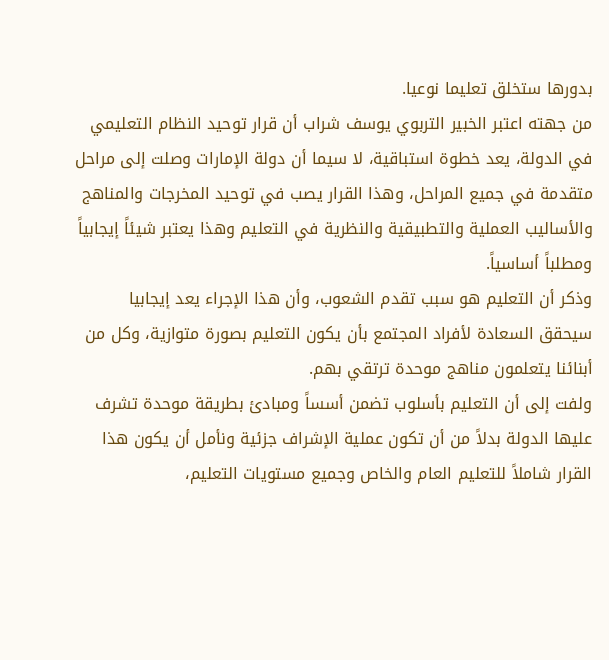بدورها ستخلق تعليما نوعيا.
من جهته اعتبر الخبير التربوي يوسف شراب أن قرار توحيد النظام التعليمي في الدولة، يعد خطوة استباقية، لا سيما أن دولة الإمارات وصلت إلى مراحل متقدمة في جميع المراحل، وهذا القرار يصب في توحيد المخرجات والمناهج والأساليب العملية والتطبيقية والنظرية في التعليم وهذا يعتبر شيئاً إيجابياً ومطلباً أساسياً.
وذكر أن التعليم هو سبب تقدم الشعوب، وأن هذا الإجراء يعد إيجابيا سيحقق السعادة لأفراد المجتمع بأن يكون التعليم بصورة متوازية، وكل من أبنائنا يتعلمون مناهج موحدة ترتقي بهم.
ولفت إلى أن التعليم بأسلوب تضمن أسساً ومبادئ بطريقة موحدة تشرف عليها الدولة بدلاً من أن تكون عملية الإشراف جزئية ونأمل أن يكون هذا القرار شاملاً للتعليم العام والخاص وجميع مستويات التعليم،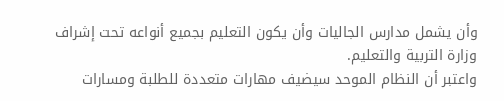وأن يشمل مدارس الجاليات وأن يكون التعليم بجميع أنواعه تحت إشراف وزارة التربية والتعليم.
واعتبر أن النظام الموحد سيضيف مهارات متعددة للطلبة ومسارات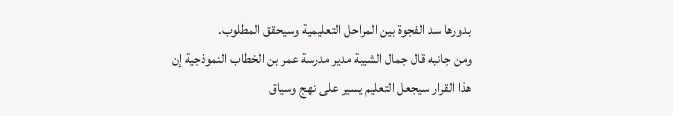بدورها سد الفجوة بين المراحل التعليمية وسيحقق المطلوب.
ومن جانبه قال جمال الشيبة مدير مدرسة عمر بن الخطاب النموذجية إن هذا القرار سيجعل التعليم يسير على نهج وسياق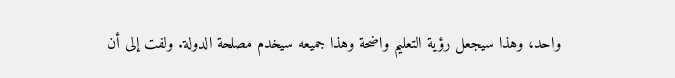واحد، وهذا سيجعل رؤية التعليم واضحة وهذا جميعه سيخدم مصلحة الدولة. ولفت إلى أن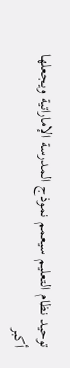توحيد نظام التعليم سيعمم نموذج المدرسة الإماراتية ويجعلها أكبر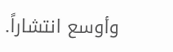وأوسع انتشاراً.